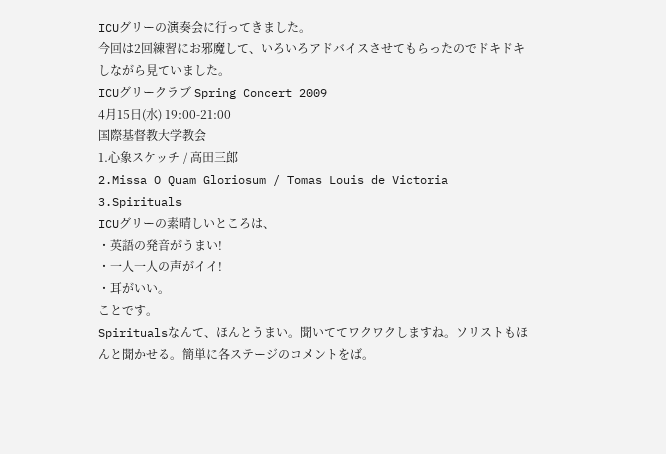ICUグリーの演奏会に行ってきました。
今回は2回練習にお邪魔して、いろいろアドバイスさせてもらったのでドキドキしながら見ていました。
ICUグリークラブ Spring Concert 2009
4月15日(水) 19:00-21:00
国際基督教大学教会
1.心象スケッチ / 高田三郎
2.Missa O Quam Gloriosum / Tomas Louis de Victoria
3.Spirituals
ICUグリーの素晴しいところは、
・英語の発音がうまい!
・一人一人の声がイイ!
・耳がいい。
ことです。
Spiritualsなんて、ほんとうまい。聞いててワクワクしますね。ソリストもほんと聞かせる。簡単に各ステージのコメントをば。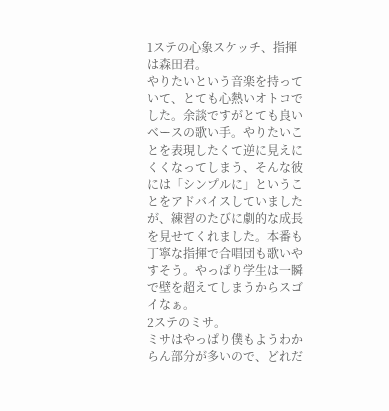1ステの心象スケッチ、指揮は森田君。
やりたいという音楽を持っていて、とても心熱いオトコでした。余談ですがとても良いベースの歌い手。やりたいことを表現したくて逆に見えにくくなってしまう、そんな彼には「シンプルに」ということをアドバイスしていましたが、練習のたびに劇的な成長を見せてくれました。本番も丁寧な指揮で合唱団も歌いやすそう。やっぱり学生は一瞬で壁を超えてしまうからスゴイなぁ。
2ステのミサ。
ミサはやっぱり僕もようわからん部分が多いので、どれだ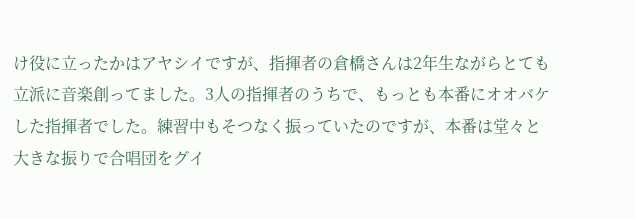け役に立ったかはアヤシイですが、指揮者の倉橋さんは2年生ながらとても立派に音楽創ってました。3人の指揮者のうちで、もっとも本番にオオバケした指揮者でした。練習中もそつなく振っていたのですが、本番は堂々と大きな振りで合唱団をグイ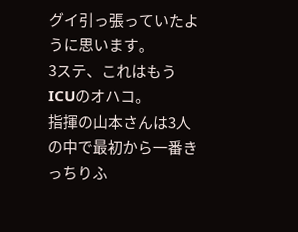グイ引っ張っていたように思います。
3ステ、これはもうICUのオハコ。
指揮の山本さんは3人の中で最初から一番きっちりふ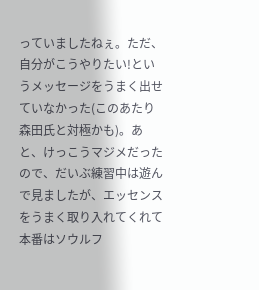っていましたねぇ。ただ、自分がこうやりたい!というメッセージをうまく出せていなかった(このあたり森田氏と対極かも)。あと、けっこうマジメだったので、だいぶ練習中は遊んで見ましたが、エッセンスをうまく取り入れてくれて本番はソウルフ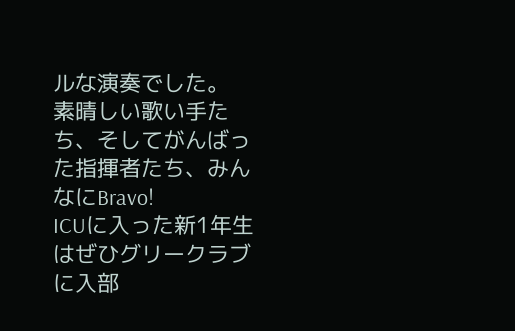ルな演奏でした。
素晴しい歌い手たち、そしてがんばった指揮者たち、みんなにBravo!
ICUに入った新1年生はぜひグリークラブに入部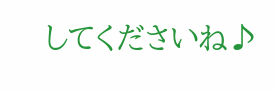してくださいね♪